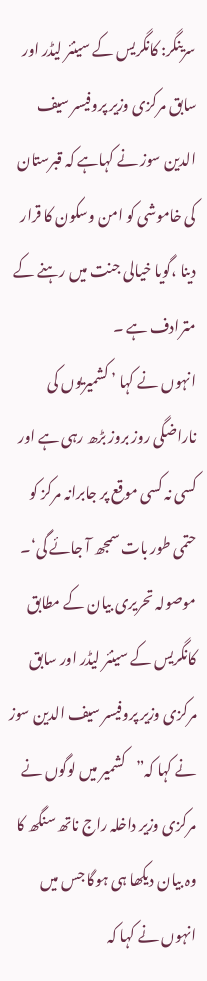سرینگر: کانگریس کے سینئر لیڈر اور سابق مرکزی وزیر پروفیسر سیف الدین سوز نے کہاہے کہ قبرستان کی خاموشی کو امن وسکون کا قرار دینا ،گویا خیالی جنت میں رہنے کے مترادف ہے ۔
انہوں نے کہا ’ کشمیریوں کی ناراضگی روز بروز بڑھ رہی ہے اور کسی نہ کسی موقع پر جابرانہ مرکز کو حتمی طور بات سمجھ آ جائے گی‘۔
موصولہ تحریری بیان کے مطابق کانگریس کے سینئر لیڈر اور سابق مرکزی وزیر پروفیسر سیف الدین سوز نے کہا کہ”کشمیر میں لوگوں نے مرکزی وزیر داخلہ راج ناتھ سنگھ کا وہ بیان دیکھا ہی ہوگا جس میں انہوں نے کہا کہ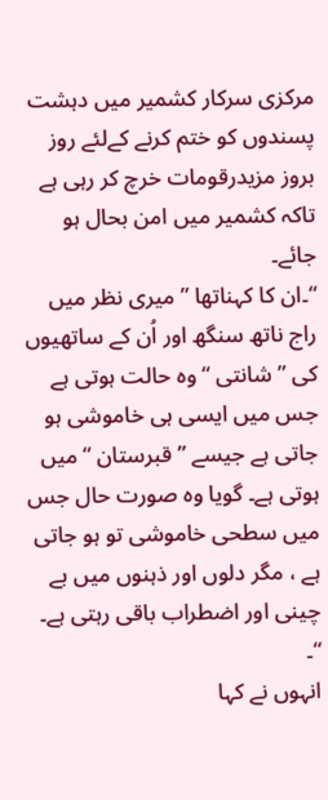مرکزی سرکار کشمیر میں دہشت پسندوں کو ختم کرنے کےلئے روز بروز مزیدرقومات خرچ کر رہی ہے تاکہ کشمیر میں امن بحال ہو جائے۔
“۔ان کا کہناتھا ” میری نظر میں راج ناتھ سنگھ اور اُن کے ساتھیوں کی ”شانتی “ وہ حالت ہوتی ہے جس میں ایسی ہی خاموشی ہو جاتی ہے جیسے ”قبرستان “میں ہوتی ہے۔ گویا وہ صورت حال جس میں سطحی خاموشی تو ہو جاتی ہے ، مگر دلوں اور ذہنوں میں بے چینی اور اضطراب باقی رہتی ہے۔ “۔
انہوں نے کہا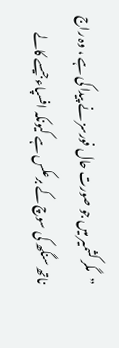”مگر کشمیر میں جو صورت حال فورسز نے پیدا کی ہے ، وہ راج ناتھ سنگھ کی سوچ کے برعکس ہے کیونکہ افسپاءجیسے کالے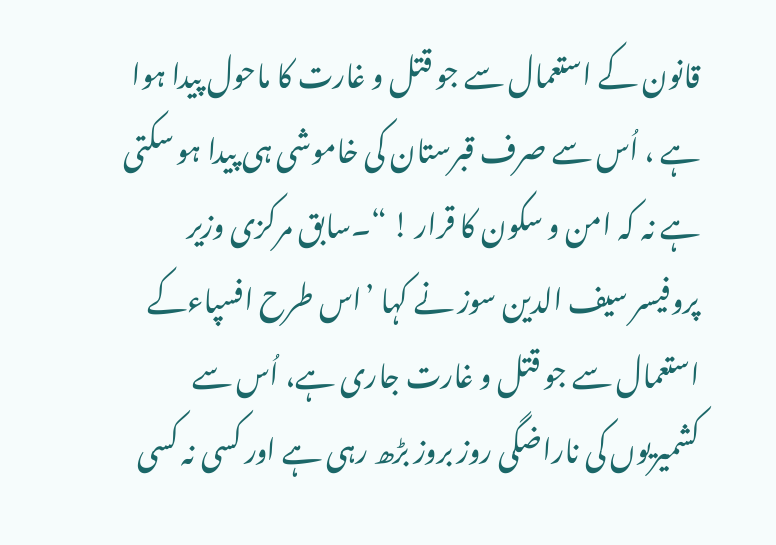قانون کے استعمال سے جو قتل و غارت کا ماحول پیدا ہوا ہے ، اُس سے صرف قبرستان کی خاموشی ہی پیدا ہو سکتی ہے نہ کہ امن و سکون کا قرار ! “۔سابق مرکزی وزیر پروفیسر سیف الدین سوز نے کہا ’اس طرح افسپاءکے استعمال سے جو قتل و غارت جاری ہے، اُس سے کشمیریوں کی ناراضگی روز بروز بڑھ رہی ہے اور کسی نہ کسی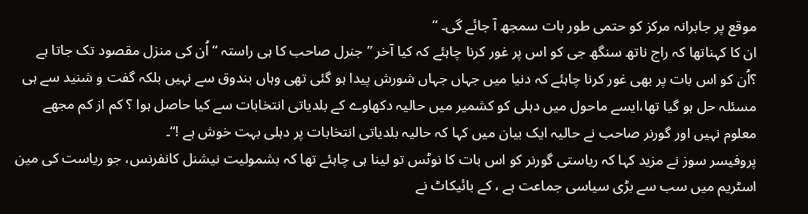موقع پر جابرانہ مرکز کو حتمی طور بات سمجھ آ جائے گی۔ “
ان کا کہناتھا کہ راج ناتھ سنگھ جی کو اس پر غور کرنا چاہئے کہ کیا آخر ”جنرل صاحب کا ہی راستہ “ اُن کی منزل مقصود تک جاتا ہے ؟اُن کو اس بات پر بھی غور کرنا چاہئے کہ دنیا میں جہاں جہاں شورش پیدا ہو گئی تھی وہاں بندوق سے نہیں بلکہ گفت و شنید سے ہی مسئلہ حل ہو گیا تھا،ایسے ماحول میں دہلی کو کشمیر میں حالیہ دکھاوے کے بلدیاتی انتخابات سے کیا حاصل ہوا ؟ کم از کم مجھے معلوم نہیں اور گورنر صاحب نے حالیہ ایک بیان میں کہا کہ حالیہ بلدیاتی انتخابات پر دہلی بہت خوش ہے !“۔
پروفیسر سوز نے مزید کہا کہ ریاستی گورنر کو اس بات کا نوٹس تو لینا ہی چاہئے تھا کہ بشمولیت نیشنل کانفرنس، جو ریاست کی مین اسٹریم میں سب سے بڑی سیاسی جماعت ہے ، کے بائیکاٹ نے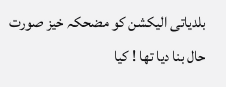بلدیاتی الیکشن کو مضحکہ خیز صورت حال بنا دیا تھا ! کیا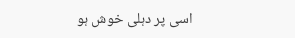اسی پر دہلی خوش ہو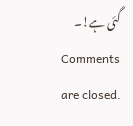گئی ہے!۔
Comments are closed.